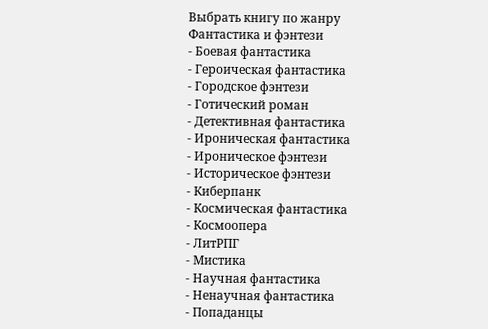Выбрать книгу по жанру
Фантастика и фэнтези
- Боевая фантастика
- Героическая фантастика
- Городское фэнтези
- Готический роман
- Детективная фантастика
- Ироническая фантастика
- Ироническое фэнтези
- Историческое фэнтези
- Киберпанк
- Космическая фантастика
- Космоопера
- ЛитРПГ
- Мистика
- Научная фантастика
- Ненаучная фантастика
- Попаданцы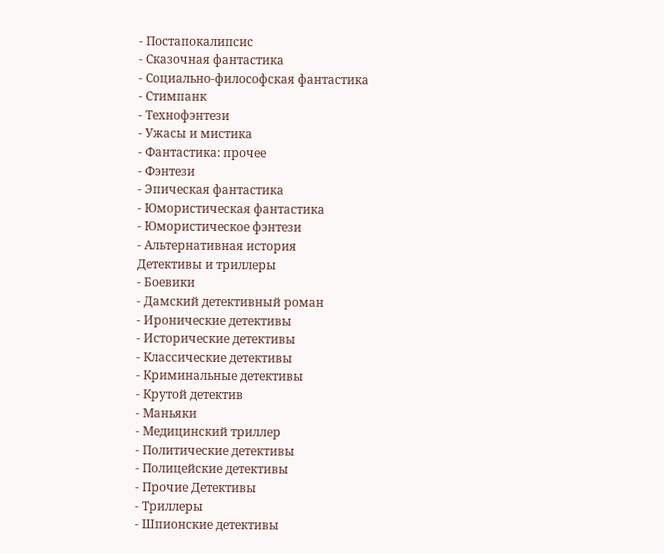- Постапокалипсис
- Сказочная фантастика
- Социально-философская фантастика
- Стимпанк
- Технофэнтези
- Ужасы и мистика
- Фантастика: прочее
- Фэнтези
- Эпическая фантастика
- Юмористическая фантастика
- Юмористическое фэнтези
- Альтернативная история
Детективы и триллеры
- Боевики
- Дамский детективный роман
- Иронические детективы
- Исторические детективы
- Классические детективы
- Криминальные детективы
- Крутой детектив
- Маньяки
- Медицинский триллер
- Политические детективы
- Полицейские детективы
- Прочие Детективы
- Триллеры
- Шпионские детективы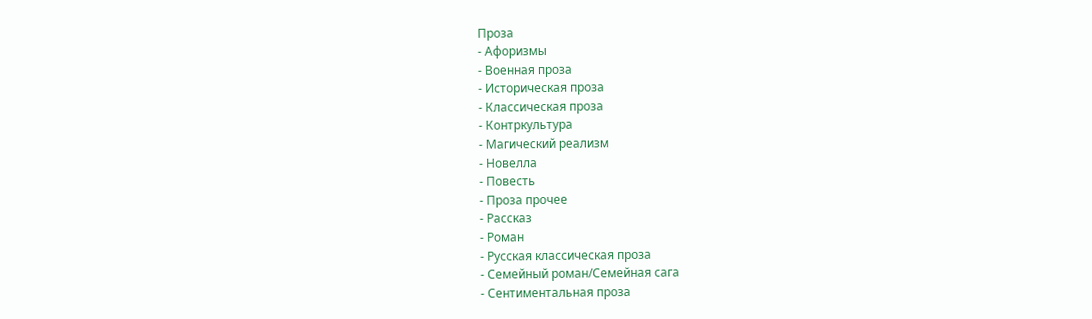Проза
- Афоризмы
- Военная проза
- Историческая проза
- Классическая проза
- Контркультура
- Магический реализм
- Новелла
- Повесть
- Проза прочее
- Рассказ
- Роман
- Русская классическая проза
- Семейный роман/Семейная сага
- Сентиментальная проза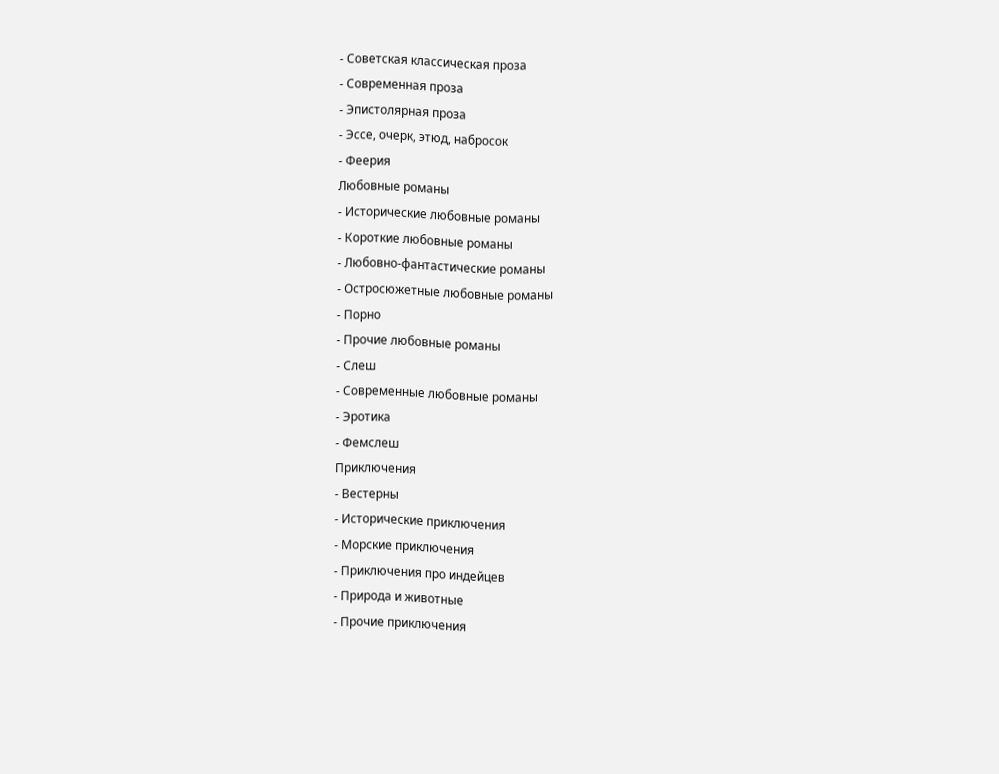- Советская классическая проза
- Современная проза
- Эпистолярная проза
- Эссе, очерк, этюд, набросок
- Феерия
Любовные романы
- Исторические любовные романы
- Короткие любовные романы
- Любовно-фантастические романы
- Остросюжетные любовные романы
- Порно
- Прочие любовные романы
- Слеш
- Современные любовные романы
- Эротика
- Фемслеш
Приключения
- Вестерны
- Исторические приключения
- Морские приключения
- Приключения про индейцев
- Природа и животные
- Прочие приключения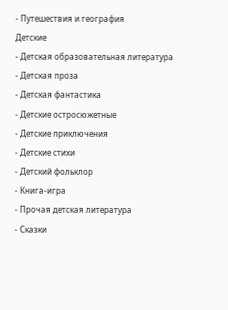- Путешествия и география
Детские
- Детская образовательная литература
- Детская проза
- Детская фантастика
- Детские остросюжетные
- Детские приключения
- Детские стихи
- Детский фольклор
- Книга-игра
- Прочая детская литература
- Сказки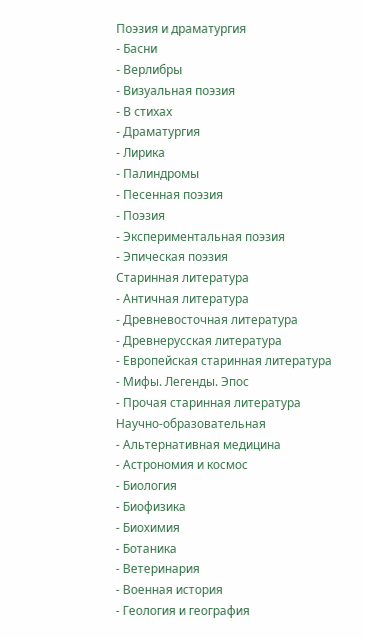Поэзия и драматургия
- Басни
- Верлибры
- Визуальная поэзия
- В стихах
- Драматургия
- Лирика
- Палиндромы
- Песенная поэзия
- Поэзия
- Экспериментальная поэзия
- Эпическая поэзия
Старинная литература
- Античная литература
- Древневосточная литература
- Древнерусская литература
- Европейская старинная литература
- Мифы. Легенды. Эпос
- Прочая старинная литература
Научно-образовательная
- Альтернативная медицина
- Астрономия и космос
- Биология
- Биофизика
- Биохимия
- Ботаника
- Ветеринария
- Военная история
- Геология и география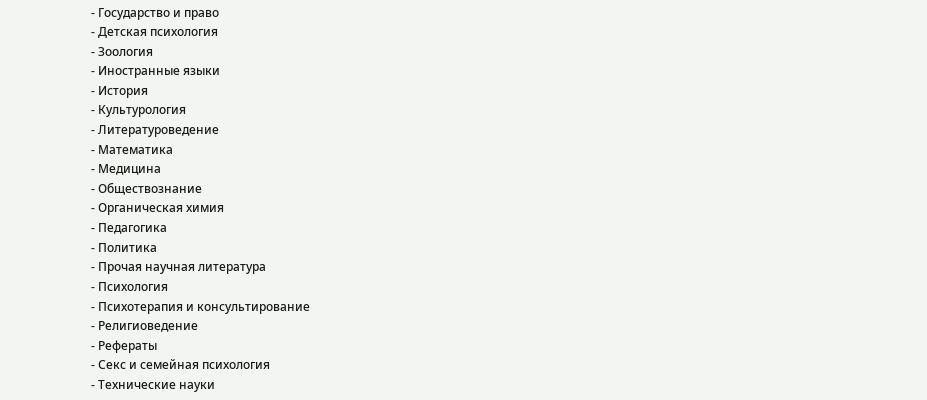- Государство и право
- Детская психология
- Зоология
- Иностранные языки
- История
- Культурология
- Литературоведение
- Математика
- Медицина
- Обществознание
- Органическая химия
- Педагогика
- Политика
- Прочая научная литература
- Психология
- Психотерапия и консультирование
- Религиоведение
- Рефераты
- Секс и семейная психология
- Технические науки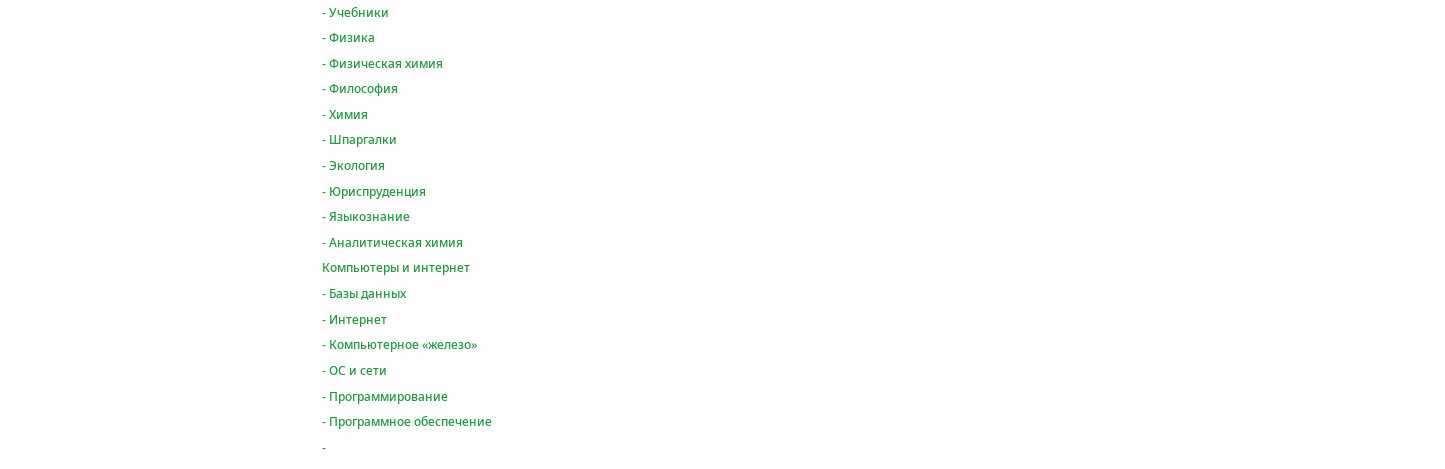- Учебники
- Физика
- Физическая химия
- Философия
- Химия
- Шпаргалки
- Экология
- Юриспруденция
- Языкознание
- Аналитическая химия
Компьютеры и интернет
- Базы данных
- Интернет
- Компьютерное «железо»
- ОС и сети
- Программирование
- Программное обеспечение
-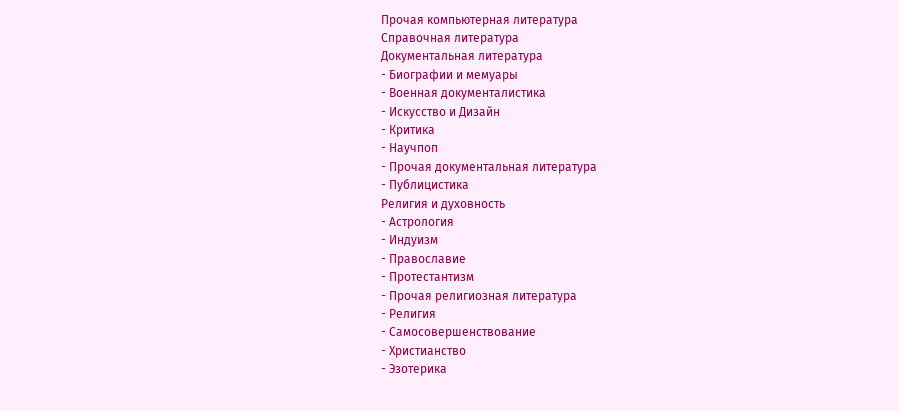Прочая компьютерная литература
Справочная литература
Документальная литература
- Биографии и мемуары
- Военная документалистика
- Искусство и Дизайн
- Критика
- Научпоп
- Прочая документальная литература
- Публицистика
Религия и духовность
- Астрология
- Индуизм
- Православие
- Протестантизм
- Прочая религиозная литература
- Религия
- Самосовершенствование
- Христианство
- Эзотерика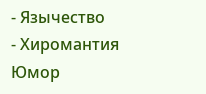- Язычество
- Хиромантия
Юмор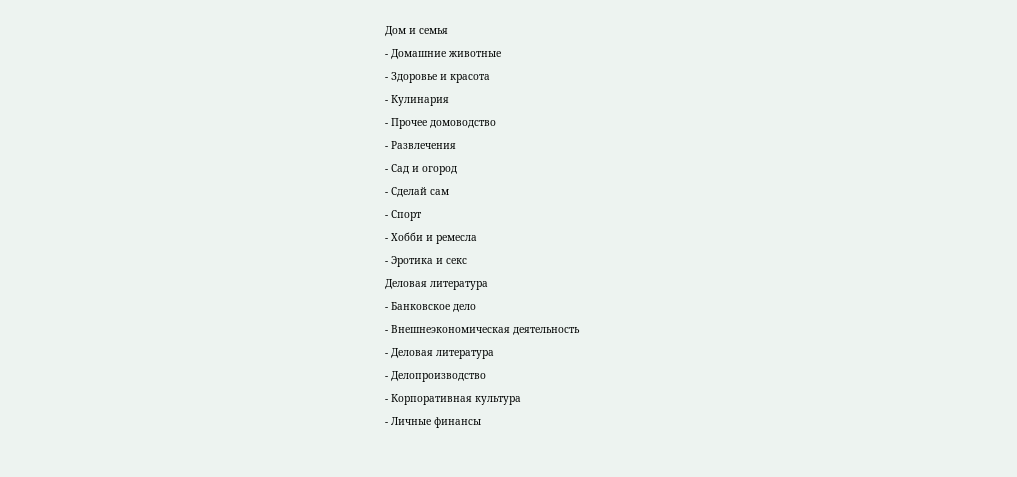Дом и семья
- Домашние животные
- Здоровье и красота
- Кулинария
- Прочее домоводство
- Развлечения
- Сад и огород
- Сделай сам
- Спорт
- Хобби и ремесла
- Эротика и секс
Деловая литература
- Банковское дело
- Внешнеэкономическая деятельность
- Деловая литература
- Делопроизводство
- Корпоративная культура
- Личные финансы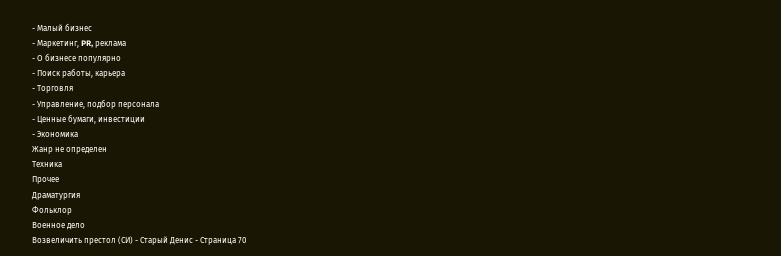- Малый бизнес
- Маркетинг, PR, реклама
- О бизнесе популярно
- Поиск работы, карьера
- Торговля
- Управление, подбор персонала
- Ценные бумаги, инвестиции
- Экономика
Жанр не определен
Техника
Прочее
Драматургия
Фольклор
Военное дело
Возвеличить престол (СИ) - Старый Денис - Страница 70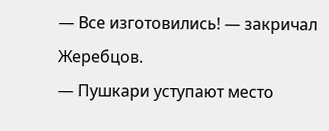— Все изготовились! — закричал Жеребцов.
— Пушкари уступают место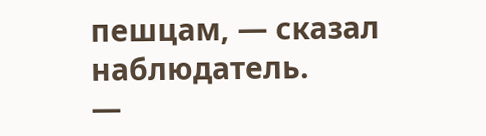пешцам, — сказал наблюдатель.
—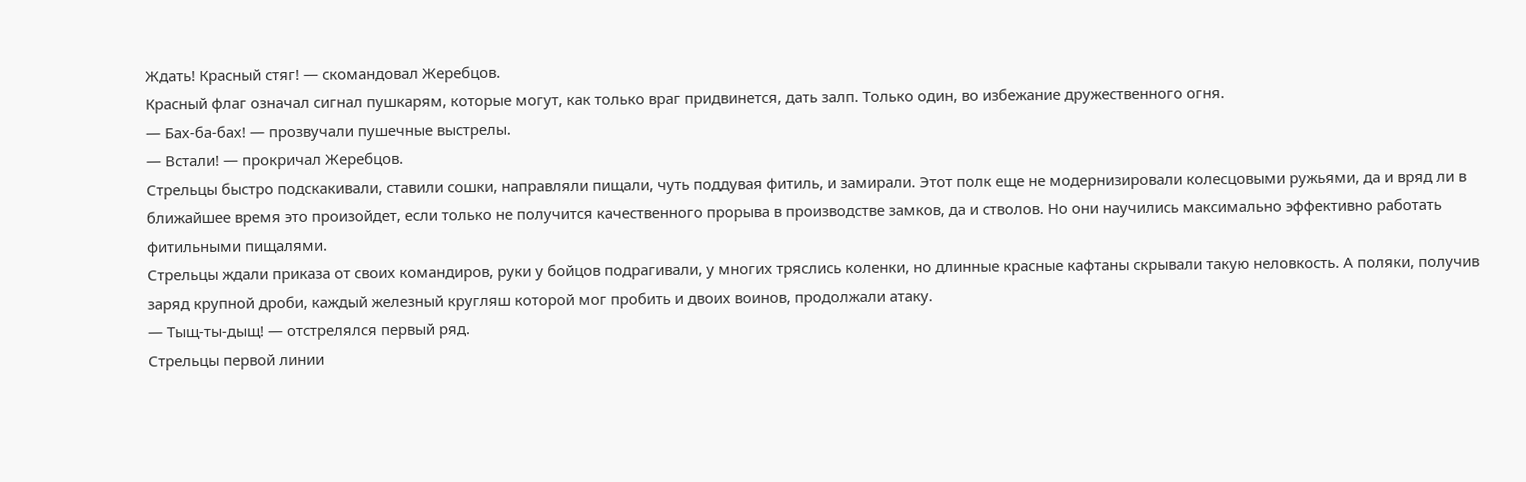Ждать! Красный стяг! — скомандовал Жеребцов.
Красный флаг означал сигнал пушкарям, которые могут, как только враг придвинется, дать залп. Только один, во избежание дружественного огня.
— Бах-ба-бах! — прозвучали пушечные выстрелы.
— Встали! — прокричал Жеребцов.
Стрельцы быстро подскакивали, ставили сошки, направляли пищали, чуть поддувая фитиль, и замирали. Этот полк еще не модернизировали колесцовыми ружьями, да и вряд ли в ближайшее время это произойдет, если только не получится качественного прорыва в производстве замков, да и стволов. Но они научились максимально эффективно работать фитильными пищалями.
Стрельцы ждали приказа от своих командиров, руки у бойцов подрагивали, у многих тряслись коленки, но длинные красные кафтаны скрывали такую неловкость. А поляки, получив заряд крупной дроби, каждый железный кругляш которой мог пробить и двоих воинов, продолжали атаку.
— Тыщ-ты-дыщ! — отстрелялся первый ряд.
Стрельцы первой линии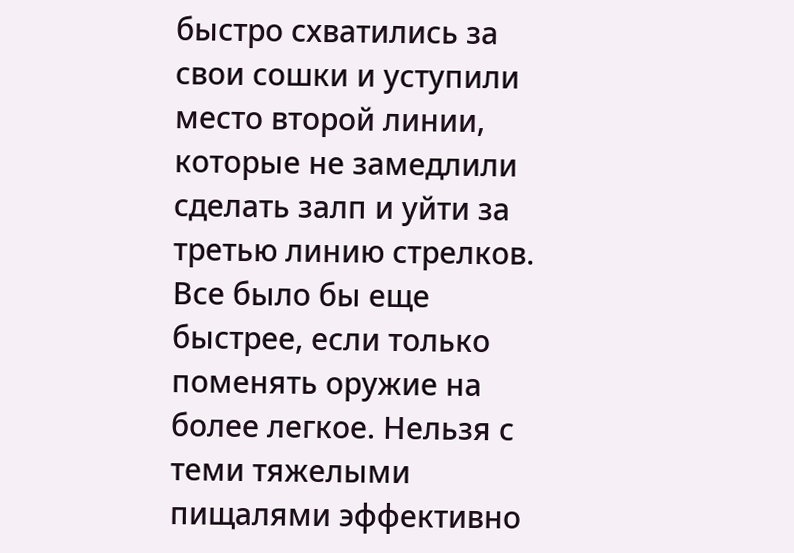быстро схватились за свои сошки и уступили место второй линии, которые не замедлили сделать залп и уйти за третью линию стрелков. Все было бы еще быстрее, если только поменять оружие на более легкое. Нельзя с теми тяжелыми пищалями эффективно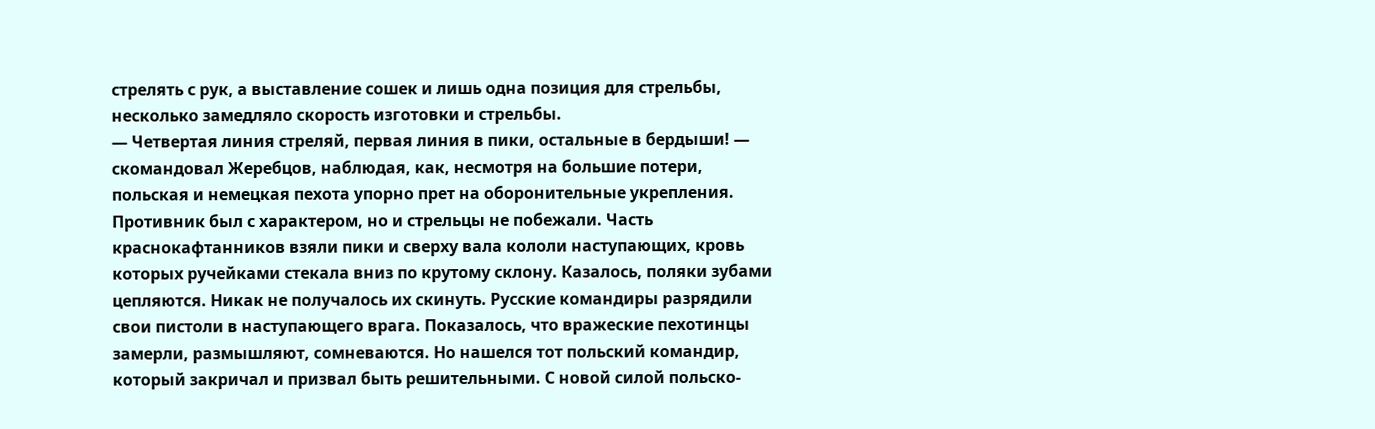стрелять с рук, а выставление сошек и лишь одна позиция для стрельбы, несколько замедляло скорость изготовки и стрельбы.
— Четвертая линия стреляй, первая линия в пики, остальные в бердыши! — скомандовал Жеребцов, наблюдая, как, несмотря на большие потери, польская и немецкая пехота упорно прет на оборонительные укрепления.
Противник был с характером, но и стрельцы не побежали. Часть краснокафтанников взяли пики и сверху вала кололи наступающих, кровь которых ручейками стекала вниз по крутому склону. Казалось, поляки зубами цепляются. Никак не получалось их скинуть. Русские командиры разрядили свои пистоли в наступающего врага. Показалось, что вражеские пехотинцы замерли, размышляют, сомневаются. Но нашелся тот польский командир, который закричал и призвал быть решительными. С новой силой польско-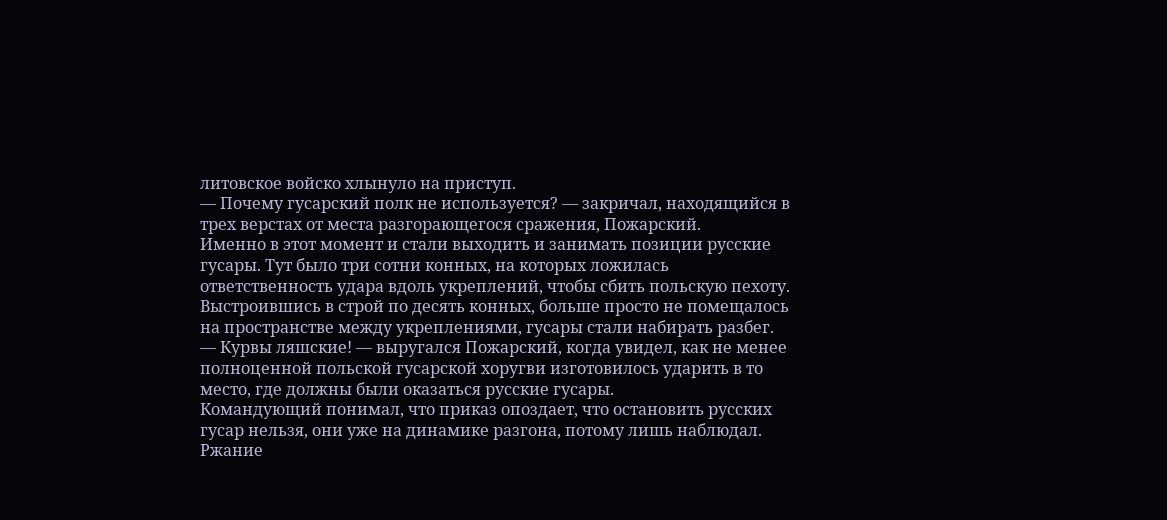литовское войско хлынуло на приступ.
— Почему гусарский полк не используется? — закричал, находящийся в трех верстах от места разгорающегося сражения, Пожарский.
Именно в этот момент и стали выходить и занимать позиции русские гусары. Тут было три сотни конных, на которых ложилась ответственность удара вдоль укреплений, чтобы сбить польскую пехоту.
Выстроившись в строй по десять конных, больше просто не помещалось на пространстве между укреплениями, гусары стали набирать разбег.
— Курвы ляшские! — выругался Пожарский, когда увидел, как не менее полноценной польской гусарской хоругви изготовилось ударить в то место, где должны были оказаться русские гусары.
Командующий понимал, что приказ опоздает, что остановить русских гусар нельзя, они уже на динамике разгона, потому лишь наблюдал.
Ржание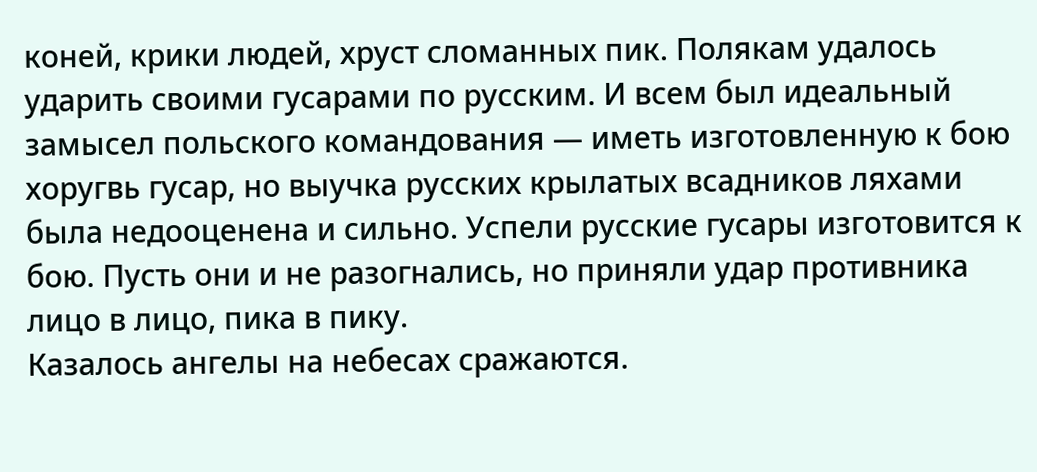коней, крики людей, хруст сломанных пик. Полякам удалось ударить своими гусарами по русским. И всем был идеальный замысел польского командования — иметь изготовленную к бою хоругвь гусар, но выучка русских крылатых всадников ляхами была недооценена и сильно. Успели русские гусары изготовится к бою. Пусть они и не разогнались, но приняли удар противника лицо в лицо, пика в пику.
Казалось ангелы на небесах сражаются.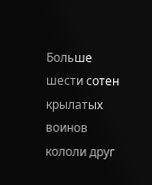Больше шести сотен крылатых воинов кололи друг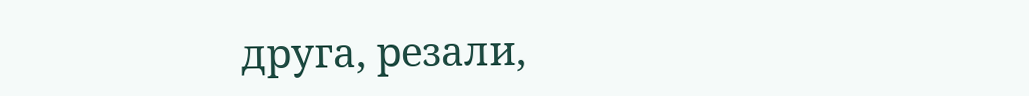друга, резали,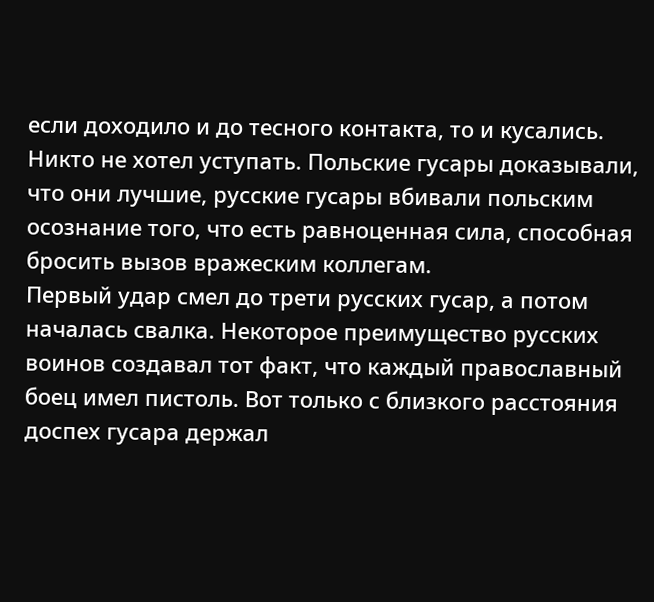если доходило и до тесного контакта, то и кусались. Никто не хотел уступать. Польские гусары доказывали, что они лучшие, русские гусары вбивали польским осознание того, что есть равноценная сила, способная бросить вызов вражеским коллегам.
Первый удар смел до трети русских гусар, а потом началась свалка. Некоторое преимущество русских воинов создавал тот факт, что каждый православный боец имел пистоль. Вот только с близкого расстояния доспех гусара держал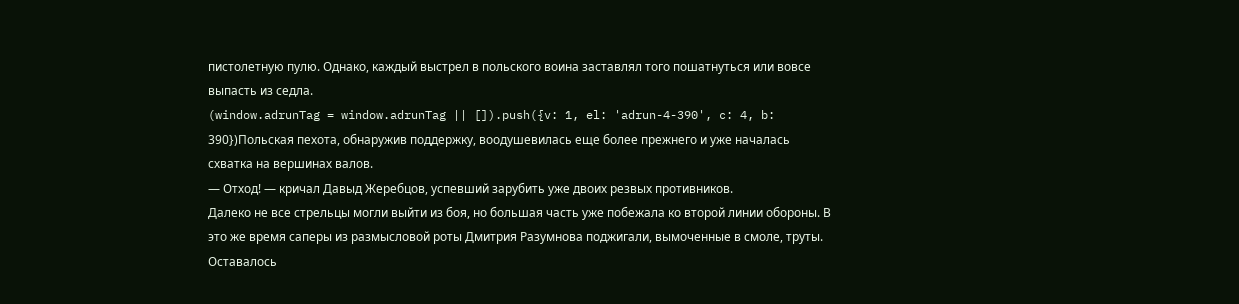пистолетную пулю. Однако, каждый выстрел в польского воина заставлял того пошатнуться или вовсе выпасть из седла.
(window.adrunTag = window.adrunTag || []).push({v: 1, el: 'adrun-4-390', c: 4, b: 390})Польская пехота, обнаружив поддержку, воодушевилась еще более прежнего и уже началась схватка на вершинах валов.
— Отход! — кричал Давыд Жеребцов, успевший зарубить уже двоих резвых противников.
Далеко не все стрельцы могли выйти из боя, но большая часть уже побежала ко второй линии обороны. В это же время саперы из размысловой роты Дмитрия Разумнова поджигали, вымоченные в смоле, труты. Оставалось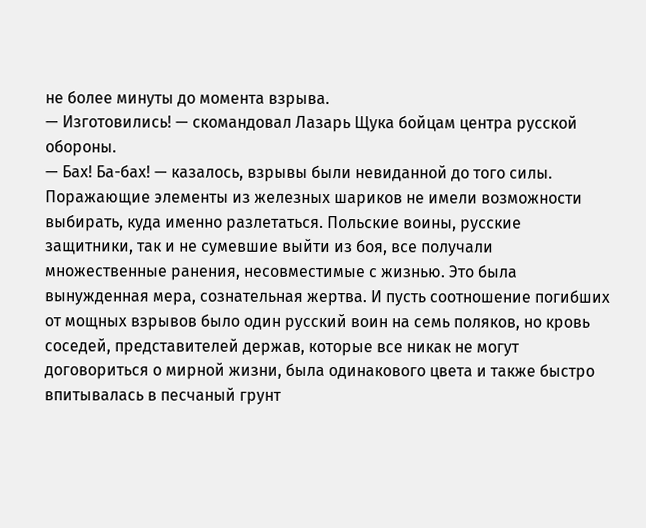не более минуты до момента взрыва.
— Изготовились! — скомандовал Лазарь Щука бойцам центра русской обороны.
— Бах! Ба-бах! — казалось, взрывы были невиданной до того силы.
Поражающие элементы из железных шариков не имели возможности выбирать, куда именно разлетаться. Польские воины, русские защитники, так и не сумевшие выйти из боя, все получали множественные ранения, несовместимые с жизнью. Это была вынужденная мера, сознательная жертва. И пусть соотношение погибших от мощных взрывов было один русский воин на семь поляков, но кровь соседей, представителей держав, которые все никак не могут договориться о мирной жизни, была одинакового цвета и также быстро впитывалась в песчаный грунт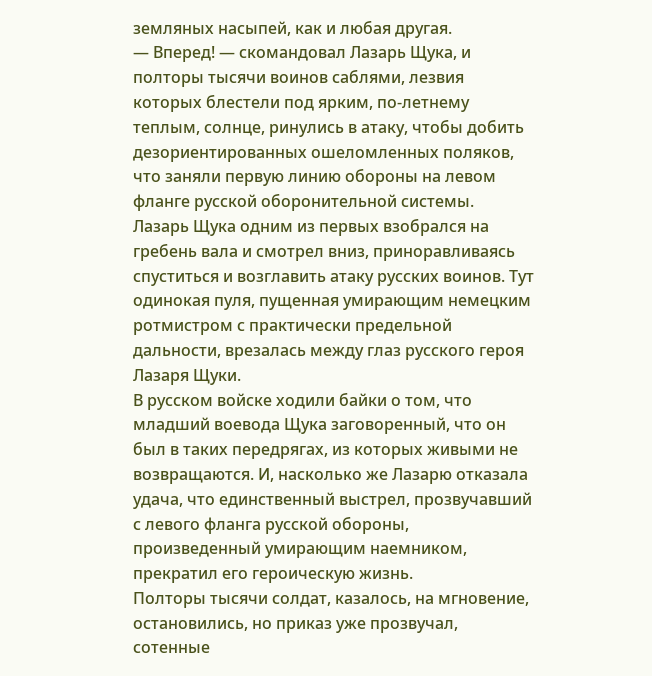земляных насыпей, как и любая другая.
— Вперед! — скомандовал Лазарь Щука, и полторы тысячи воинов саблями, лезвия которых блестели под ярким, по-летнему теплым, солнце, ринулись в атаку, чтобы добить дезориентированных ошеломленных поляков, что заняли первую линию обороны на левом фланге русской оборонительной системы.
Лазарь Щука одним из первых взобрался на гребень вала и смотрел вниз, приноравливаясь спуститься и возглавить атаку русских воинов. Тут одинокая пуля, пущенная умирающим немецким ротмистром с практически предельной дальности, врезалась между глаз русского героя Лазаря Щуки.
В русском войске ходили байки о том, что младший воевода Щука заговоренный, что он был в таких передрягах, из которых живыми не возвращаются. И, насколько же Лазарю отказала удача, что единственный выстрел, прозвучавший с левого фланга русской обороны, произведенный умирающим наемником, прекратил его героическую жизнь.
Полторы тысячи солдат, казалось, на мгновение, остановились, но приказ уже прозвучал, сотенные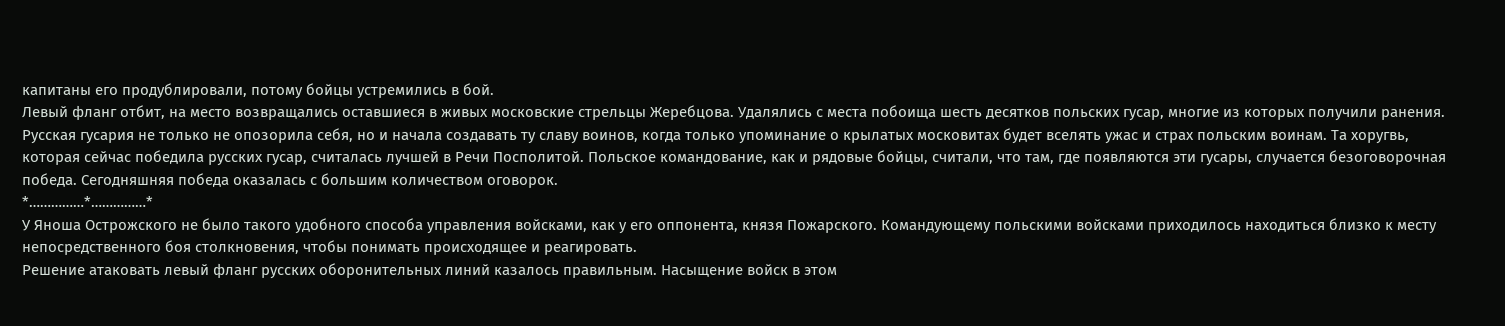капитаны его продублировали, потому бойцы устремились в бой.
Левый фланг отбит, на место возвращались оставшиеся в живых московские стрельцы Жеребцова. Удалялись с места побоища шесть десятков польских гусар, многие из которых получили ранения. Русская гусария не только не опозорила себя, но и начала создавать ту славу воинов, когда только упоминание о крылатых московитах будет вселять ужас и страх польским воинам. Та хоругвь, которая сейчас победила русских гусар, считалась лучшей в Речи Посполитой. Польское командование, как и рядовые бойцы, считали, что там, где появляются эти гусары, случается безоговорочная победа. Сегодняшняя победа оказалась с большим количеством оговорок.
*……………*……………*
У Яноша Острожского не было такого удобного способа управления войсками, как у его оппонента, князя Пожарского. Командующему польскими войсками приходилось находиться близко к месту непосредственного боя столкновения, чтобы понимать происходящее и реагировать.
Решение атаковать левый фланг русских оборонительных линий казалось правильным. Насыщение войск в этом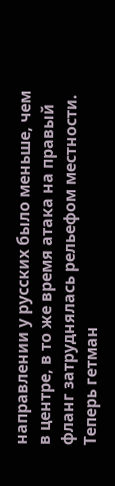направлении у русских было меньше, чем в центре, в то же время атака на правый фланг затруднялась рельефом местности. Теперь гетман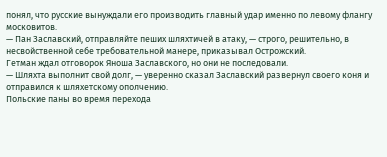понял, что русские вынуждали его производить главный удар именно по левому флангу московитов.
— Пан Заславский, отправляйте пеших шляхтичей в атаку, — строго, решительно, в несвойственной себе требовательной манере, приказывал Острожский.
Гетман ждал отговорок Яноша Заславского, но они не последовали.
— Шляхта выполнит свой долг, — уверенно сказал Заславский развернул своего коня и отправился к шляхетскому ополчению.
Польские паны во время перехода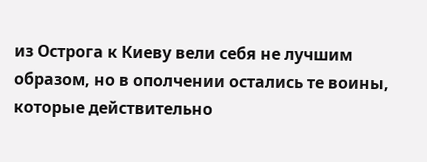из Острога к Киеву вели себя не лучшим образом, но в ополчении остались те воины, которые действительно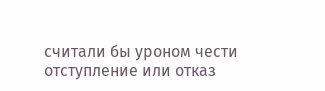считали бы уроном чести отступление или отказ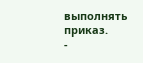выполнять приказ.
-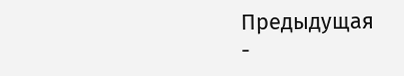Предыдущая
-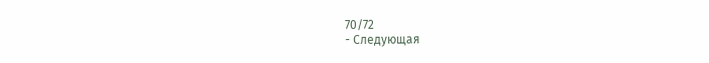70/72
- Следующая